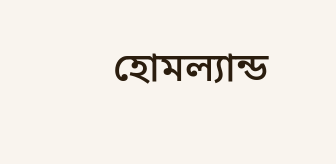হোমল্যান্ড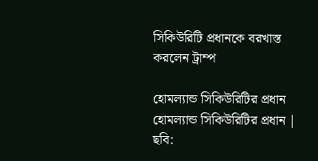সিকিউরিটি প্রধানকে বরখাস্ত করলেন ট্রাম্প

হোমল্যান্ড সিকিউরিটির প্রধান
হোমল্যান্ড সিকিউরিটির প্রধান | ছবি: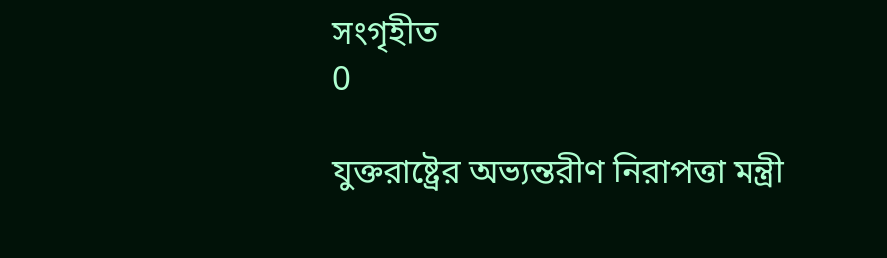সংগৃহীত
0

যুক্তরাষ্ট্রের অভ্যন্তরীণ নিরাপত্তা মন্ত্রী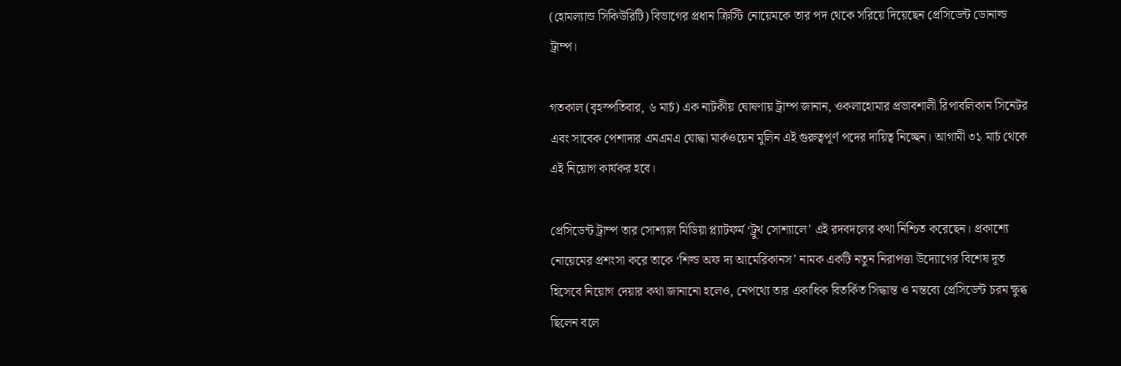(হোমল্যান্ড সিকিউরিটি) বিভাগের প্রধান ক্রিস্টি নোয়েমকে তার পদ থেকে সরিয়ে দিয়েছেন প্রেসিডেন্ট ডোনাল্ড ট্রাম্প।

গতকাল (বৃহস্পতিবার, ৬ মার্চ) এক নাটকীয় ঘোষণায় ট্রাম্প জানান, ওকলাহোমার প্রভাবশালী রিপাবলিকান সিনেটর এবং সাবেক পেশাদার এমএমএ যোদ্ধা মার্কওয়েন মুলিন এই গুরুত্বপূর্ণ পদের দায়িত্ব নিচ্ছেন। আগামী ৩১ মার্চ থেকে এই নিয়োগ কার্যকর হবে।

প্রেসিডেন্ট ট্রাম্প তার সোশ্যাল মিডিয়া প্ল্যাটফর্ম ‘ট্রুথ সোশ্যালে’ এই রদবদলের কথা নিশ্চিত করেছেন। প্রকাশ্যে নোয়েমের প্রশংসা করে তাকে ‘শিল্ড অফ দ্য আমেরিকানস’ নামক একটি নতুন নিরাপত্তা উদ্যোগের বিশেষ দূত হিসেবে নিয়োগ দেয়ার কথা জানানো হলেও, নেপথ্যে তার একাধিক বিতর্কিত সিদ্ধান্ত ও মন্তব্যে প্রেসিডেন্ট চরম ক্ষুব্ধ ছিলেন বলে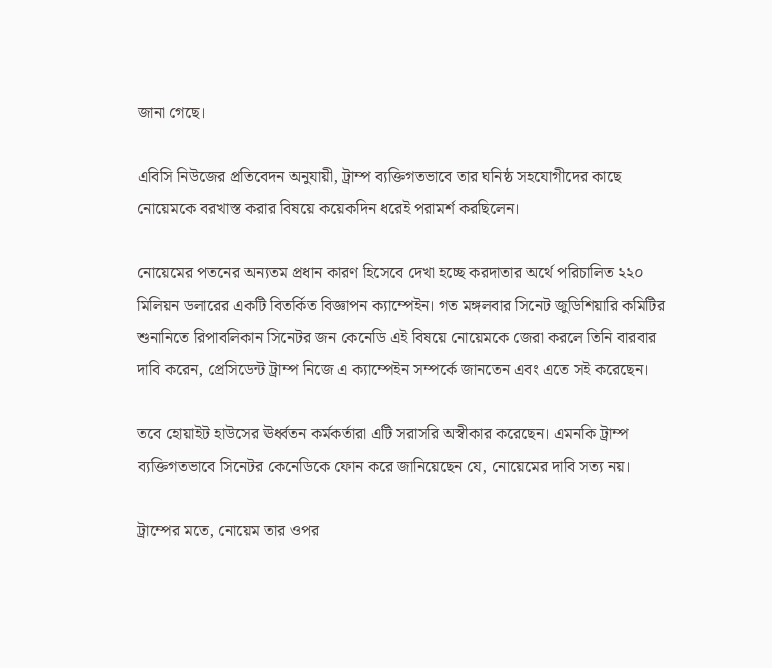জানা গেছে।

এবিসি নিউজের প্রতিবেদন অনুযায়ী, ট্রাম্প ব্যক্তিগতভাবে তার ঘনিষ্ঠ সহযোগীদের কাছে নোয়েমকে বরখাস্ত করার বিষয়ে কয়েকদিন ধরেই পরামর্শ করছিলেন।

নোয়েমের পতনের অন্যতম প্রধান কারণ হিসেবে দেখা হচ্ছে করদাতার অর্থে পরিচালিত ২২০ মিলিয়ন ডলারের একটি বিতর্কিত বিজ্ঞাপন ক্যাম্পেইন। গত মঙ্গলবার সিনেট জুডিশিয়ারি কমিটির শুনানিতে রিপাবলিকান সিনেটর জন কেনেডি এই বিষয়ে নোয়েমকে জেরা করলে তিনি বারবার দাবি করেন, প্রেসিডেন্ট ট্রাম্প নিজে এ ক্যাম্পেইন সম্পর্কে জানতেন এবং এতে সই করেছেন।

তবে হোয়াইট হাউসের ঊর্ধ্বতন কর্মকর্তারা এটি সরাসরি অস্বীকার করেছেন। এমনকি ট্রাম্প ব্যক্তিগতভাবে সিনেটর কেনেডিকে ফোন করে জানিয়েছেন যে, নোয়েমের দাবি সত্য নয়।

ট্রাম্পের মতে, নোয়েম তার ওপর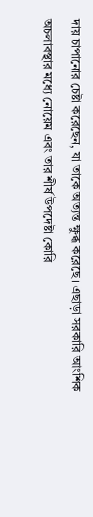দায় চাপানোর চেষ্টা করেছেন, যা তাকে অত্যন্ত ক্ষুব্ধ করেছে। এছাড়া সরকারি আংশিক অচলাবস্থার মধ্যে নোয়েম এবং তার শীর্ষ উপদেষ্টা কোরি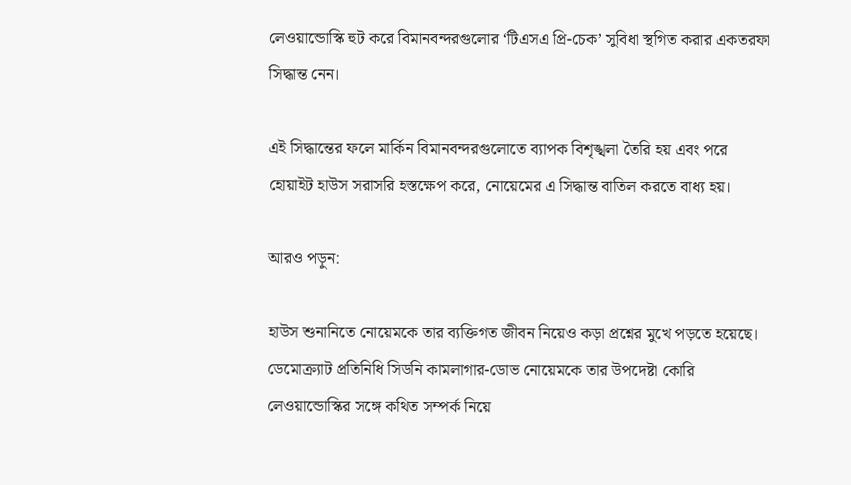লেওয়ান্ডোস্কি হুট করে বিমানবন্দরগুলোর ‘টিএসএ প্রি-চেক’ সুবিধা স্থগিত করার একতরফা সিদ্ধান্ত নেন।

এই সিদ্ধান্তের ফলে মার্কিন বিমানবন্দরগুলোতে ব্যাপক বিশৃঙ্খলা তৈরি হয় এবং পরে হোয়াইট হাউস সরাসরি হস্তক্ষেপ করে, নোয়েমের এ সিদ্ধান্ত বাতিল করতে বাধ্য হয়।

আরও পড়ুন:

হাউস শুনানিতে নোয়েমকে তার ব্যক্তিগত জীবন নিয়েও কড়া প্রশ্নের মুখে পড়তে হয়েছে। ডেমোক্র্যাট প্রতিনিধি সিডনি কামলাগার-ডোভ নোয়েমকে তার উপদেষ্টা কোরি লেওয়ান্ডোস্কির সঙ্গে কথিত সম্পর্ক নিয়ে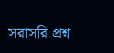সরাসরি প্রশ্ন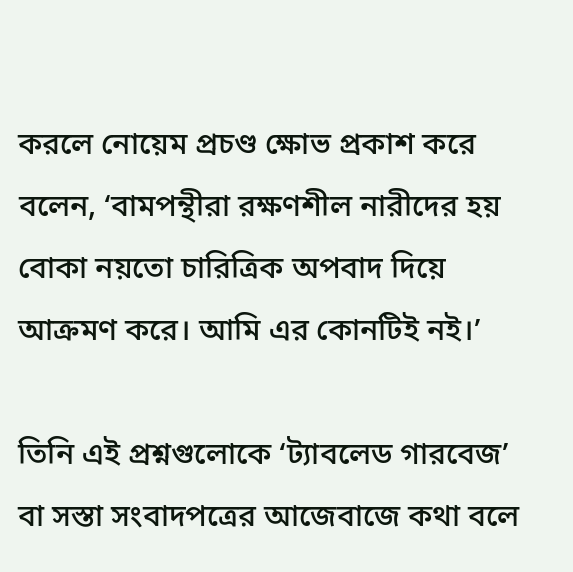করলে নোয়েম প্রচণ্ড ক্ষোভ প্রকাশ করে বলেন, ‘বামপন্থীরা রক্ষণশীল নারীদের হয় বোকা নয়তো চারিত্রিক অপবাদ দিয়ে আক্রমণ করে। আমি এর কোনটিই নই।’

তিনি এই প্রশ্নগুলোকে ‘ট্যাবলেড গারবেজ’ বা সস্তা সংবাদপত্রের আজেবাজে কথা বলে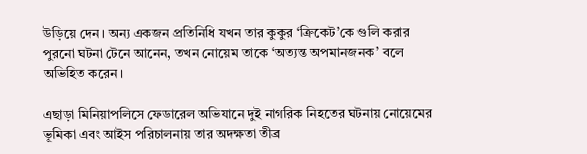উড়িয়ে দেন। অন্য একজন প্রতিনিধি যখন তার কুকুর ‘ক্রিকেট’কে গুলি করার পুরনো ঘটনা টেনে আনেন, তখন নোয়েম তাকে ‘অত্যন্ত অপমানজনক’ বলে অভিহিত করেন।

এছাড়া মিনিয়াপলিসে ফেডারেল অভিযানে দুই নাগরিক নিহতের ঘটনায় নোয়েমের ভূমিকা এবং আইস পরিচালনায় তার অদক্ষতা তীব্র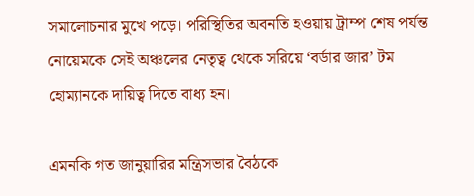সমালোচনার মুখে পড়ে। পরিস্থিতির অবনতি হওয়ায় ট্রাম্প শেষ পর্যন্ত নোয়েমকে সেই অঞ্চলের নেতৃত্ব থেকে সরিয়ে ‘বর্ডার জার’ টম হোম্যানকে দায়িত্ব দিতে বাধ্য হন।

এমনকি গত জানুয়ারির মন্ত্রিসভার বৈঠকে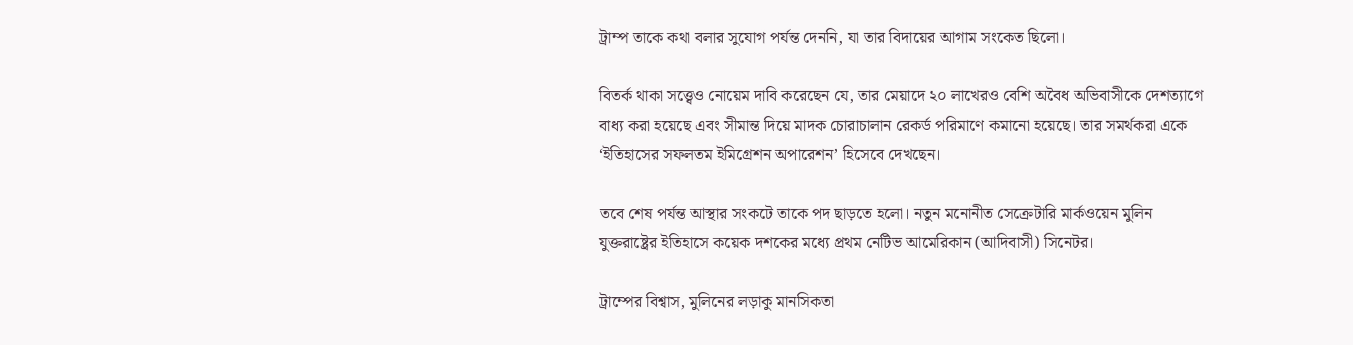ট্রাম্প তাকে কথা বলার সুযোগ পর্যন্ত দেননি, যা তার বিদায়ের আগাম সংকেত ছিলো।

বিতর্ক থাকা সত্ত্বেও নোয়েম দাবি করেছেন যে, তার মেয়াদে ২০ লাখেরও বেশি অবৈধ অভিবাসীকে দেশত্যাগে বাধ্য করা হয়েছে এবং সীমান্ত দিয়ে মাদক চোরাচালান রেকর্ড পরিমাণে কমানো হয়েছে। তার সমর্থকরা একে ‘ইতিহাসের সফলতম ইমিগ্রেশন অপারেশন’ হিসেবে দেখছেন।

তবে শেষ পর্যন্ত আস্থার সংকটে তাকে পদ ছাড়তে হলো। নতুন মনোনীত সেক্রেটারি মার্কওয়েন মুলিন যুক্তরাষ্ট্রের ইতিহাসে কয়েক দশকের মধ্যে প্রথম নেটিভ আমেরিকান (আদিবাসী) সিনেটর।

ট্রাম্পের বিশ্বাস, মুলিনের লড়াকু মানসিকতা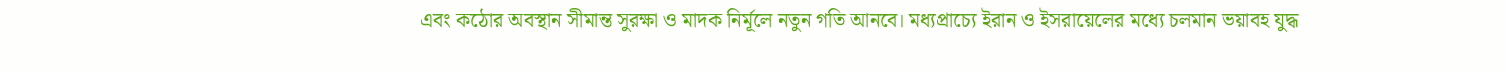এবং কঠোর অবস্থান সীমান্ত সুরক্ষা ও মাদক নির্মূলে নতুন গতি আনবে। মধ্যপ্রাচ্যে ইরান ও ইসরায়েলের মধ্যে চলমান ভয়াবহ যুদ্ধ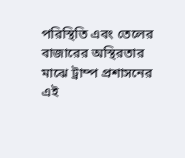পরিস্থিতি এবং তেলের বাজারের অস্থিরতার মাঝে ট্রাম্প প্রশাসনের এই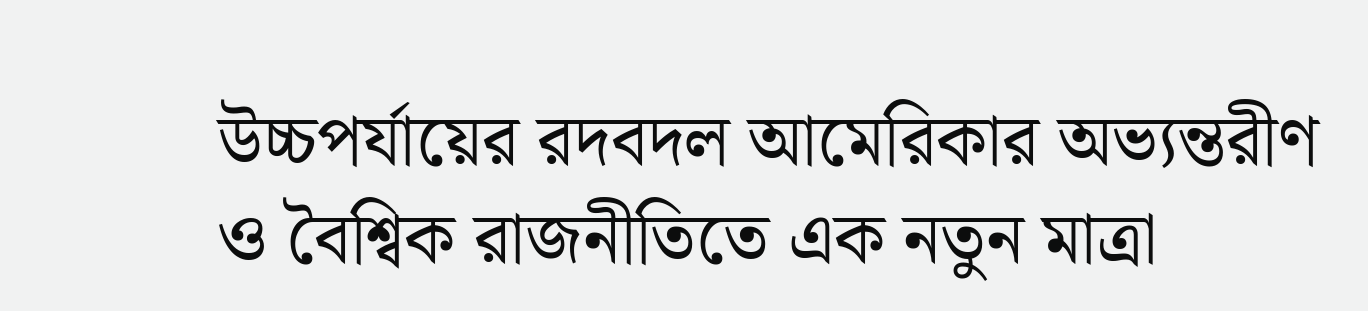উচ্চপর্যায়ের রদবদল আমেরিকার অভ্যন্তরীণ ও বৈশ্বিক রাজনীতিতে এক নতুন মাত্রা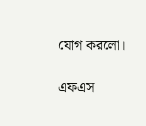যোগ করলো।

এফএস